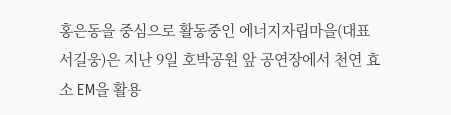홍은동을 중심으로 활동중인 에너지자립마을(대표 서길웅)은 지난 9일 호박공원 앞 공연장에서 천연 효소 EM을 활용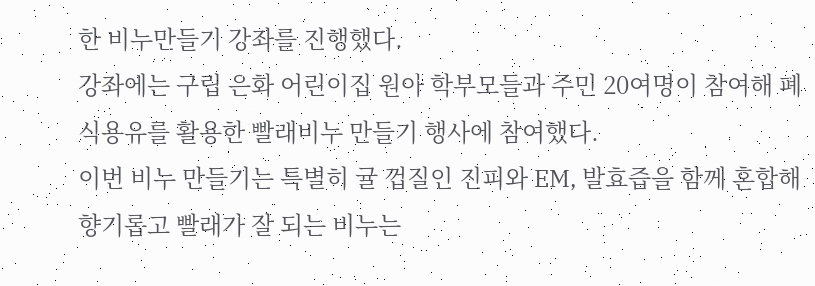한 비누만들기 강좌를 진행했다.
강좌에는 구립 은화 어린이집 원아 학부모들과 주민 20여명이 참여해 폐식용유를 활용한 빨래비누 만들기 행사에 참여했다.
이번 비누 만들기는 특별히 귤 껍질인 진피와 EM, 발효즙을 함께 혼합해 향기롭고 빨래가 잘 되는 비누는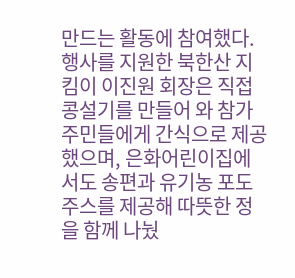만드는 활동에 참여했다.
행사를 지원한 북한산 지킴이 이진원 회장은 직접 콩설기를 만들어 와 참가 주민들에게 간식으로 제공했으며, 은화어린이집에서도 송편과 유기농 포도주스를 제공해 따뜻한 정을 함께 나눴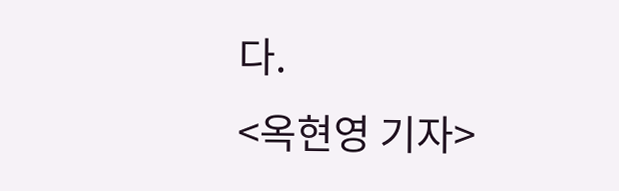다.
<옥현영 기자>